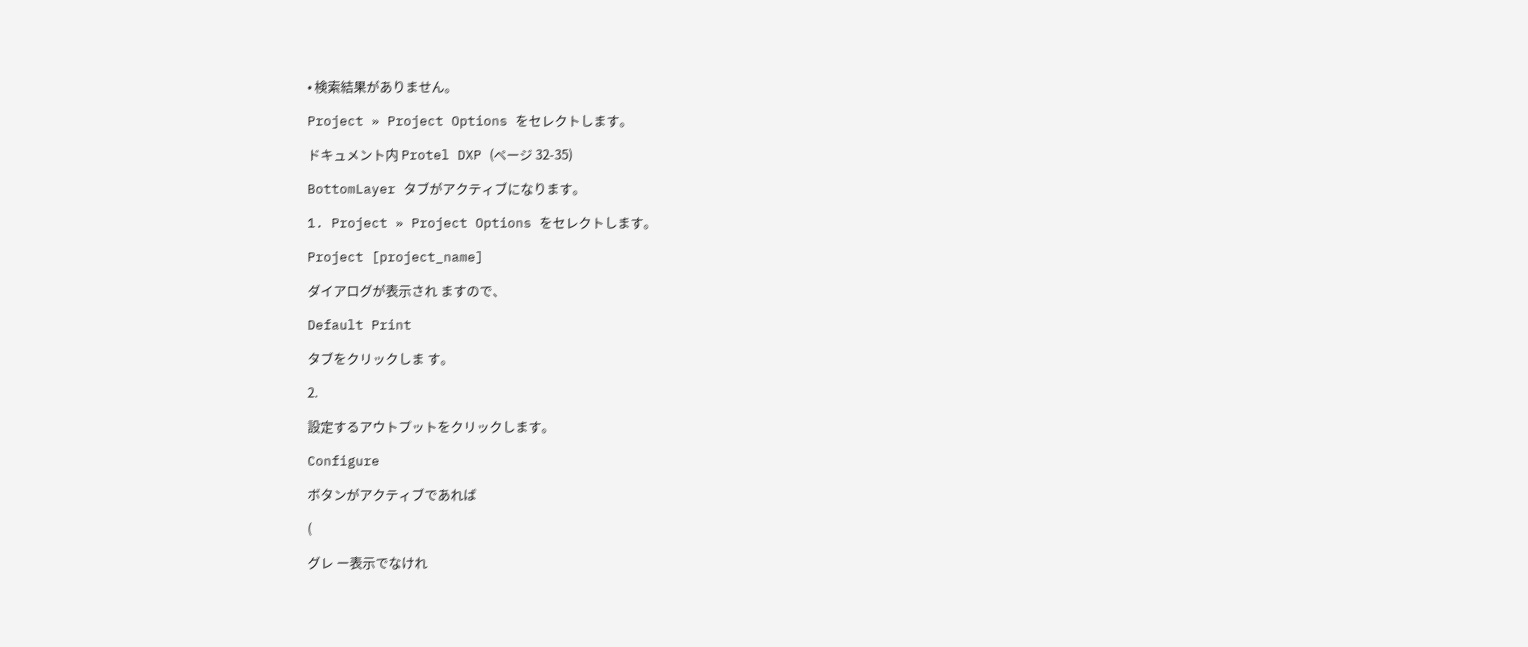• 検索結果がありません。

Project » Project Options をセレクトします。

ドキュメント内 Protel DXP (ページ 32-35)

BottomLayer タブがアクティブになります。

1. Project » Project Options をセレクトします。

Project [project_name]

ダイアログが表示され ますので、

Default Print

タブをクリックしま す。

2.

設定するアウトプットをクリックします。

Configure

ボタンがアクティブであれば

(

グレ ー表示でなけれ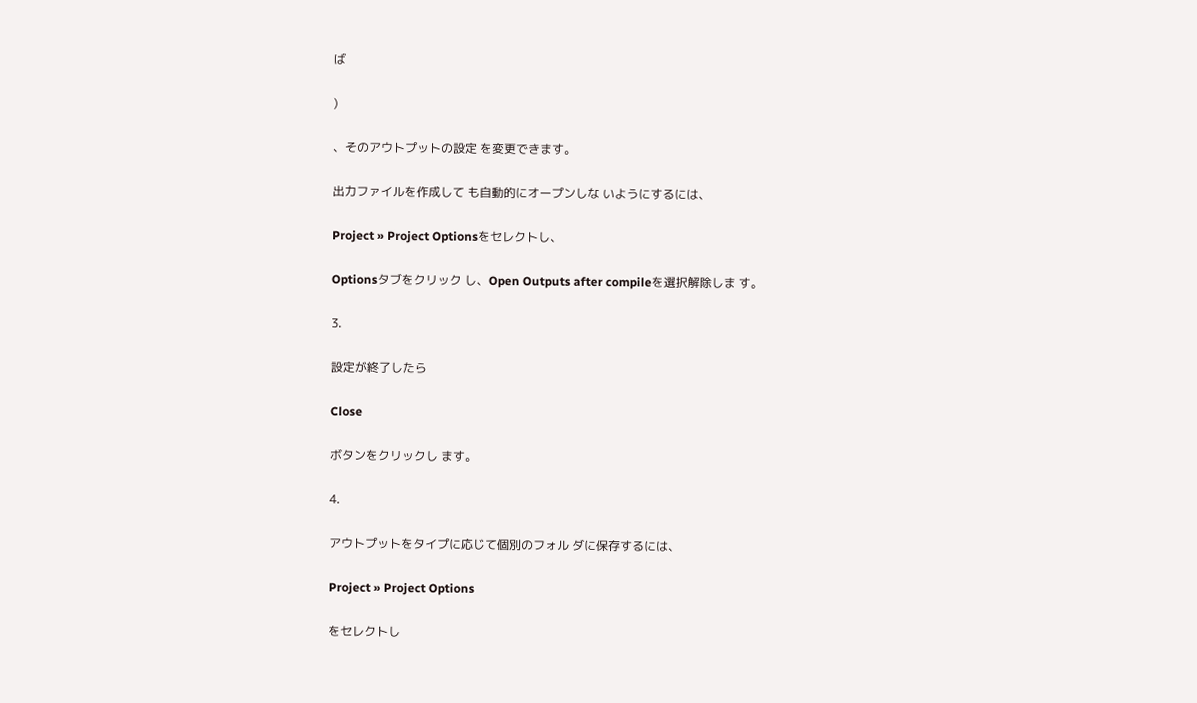ば

)

、そのアウトプットの設定 を変更できます。

出力ファイルを作成して も自動的にオープンしな いようにするには、

Project » Project Optionsをセレクトし、

Optionsタブをクリック し、Open Outputs after compileを選択解除しま す。

3.

設定が終了したら

Close

ボタンをクリックし ます。

4.

アウトプットをタイプに応じて個別のフォル ダに保存するには、

Project » Project Options

をセレクトし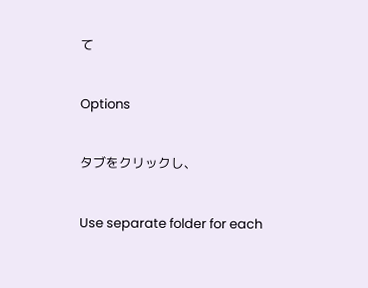て

Options

タブをクリックし、

Use separate folder for each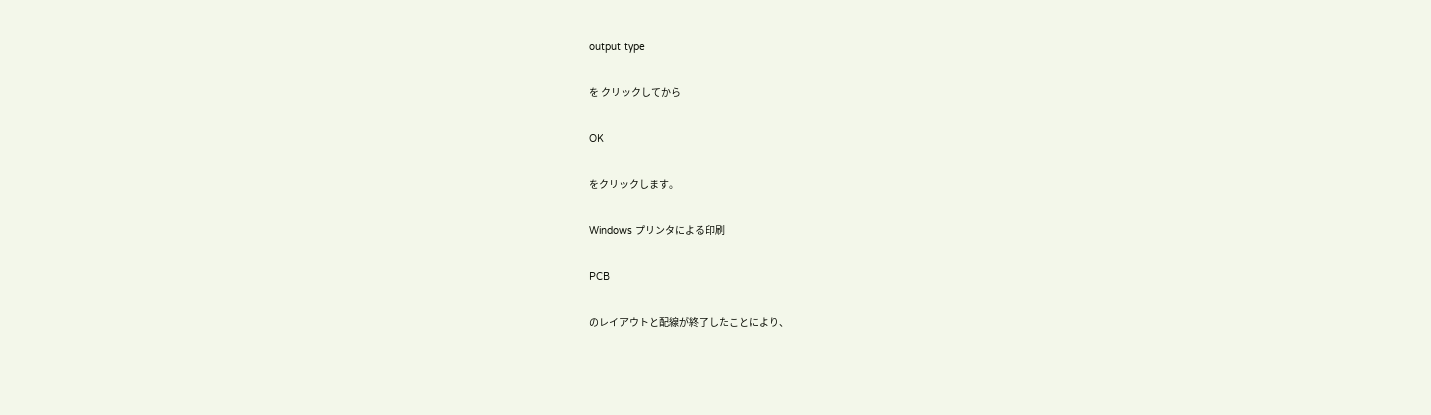output type

を クリックしてから

OK

をクリックします。

Windows プリンタによる印刷

PCB

のレイアウトと配線が終了したことにより、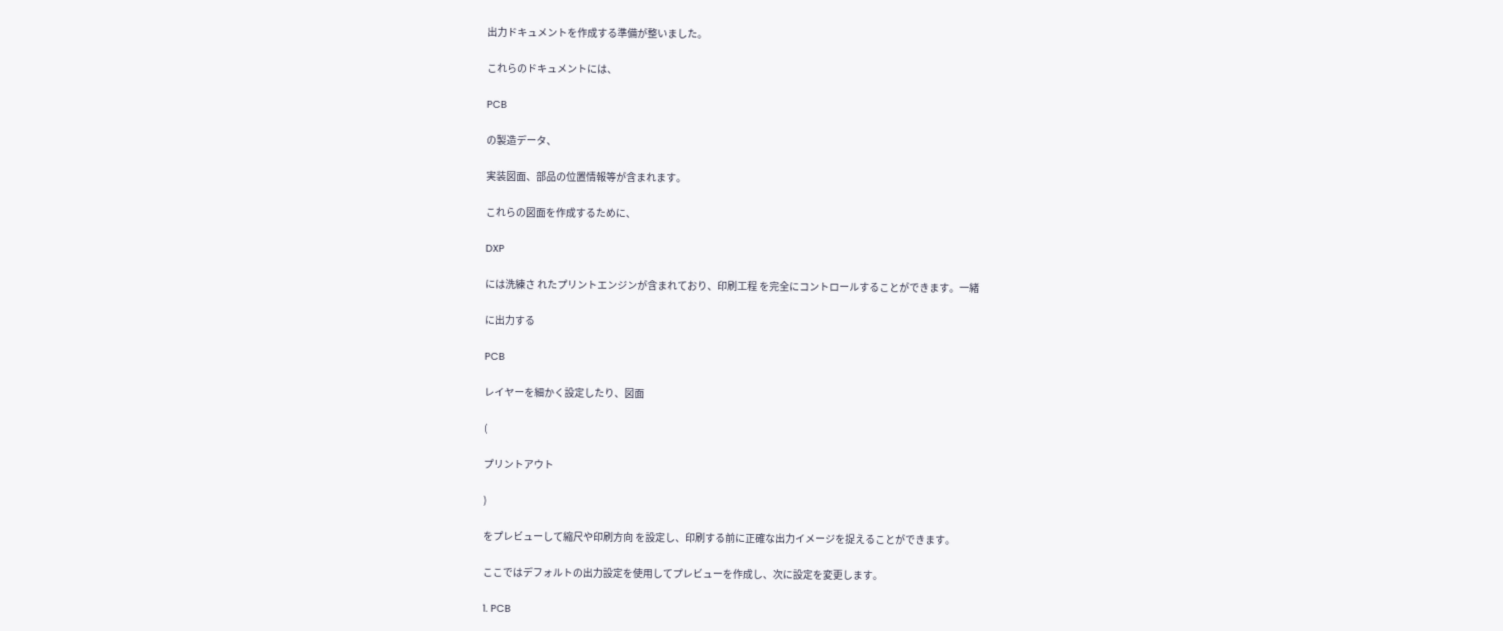出力ドキュメントを作成する準備が整いました。

これらのドキュメントには、

PCB

の製造データ、

実装図面、部品の位置情報等が含まれます。

これらの図面を作成するために、

DXP

には洗練さ れたプリントエンジンが含まれており、印刷工程 を完全にコントロールすることができます。一緒

に出力する

PCB

レイヤーを細かく設定したり、図面

(

プリントアウト

)

をプレビューして縮尺や印刷方向 を設定し、印刷する前に正確な出力イメージを捉えることができます。

ここではデフォルトの出力設定を使用してプレビューを作成し、次に設定を変更します。

1. PCB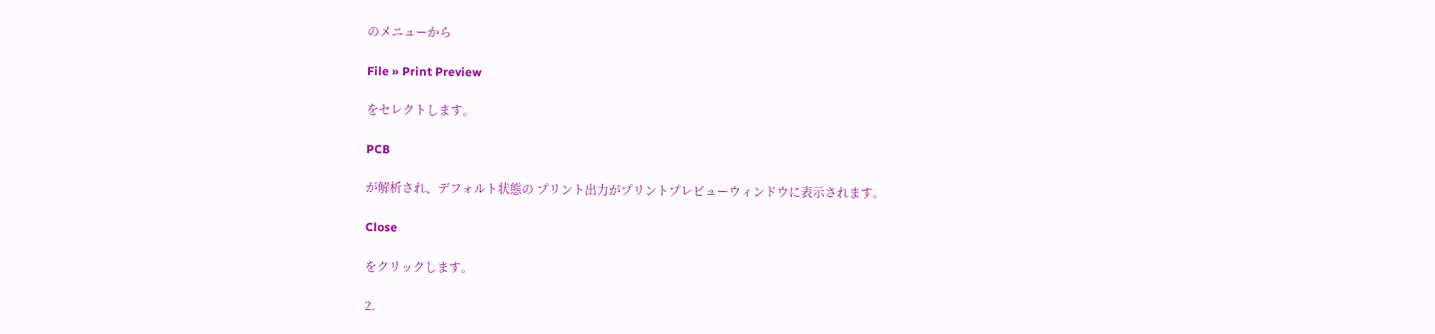のメニューから

File » Print Preview

をセレクトします。

PCB

が解析され、デフォルト状態の プリント出力がプリントプレビューウィンドウに表示されます。

Close

をクリックします。

2.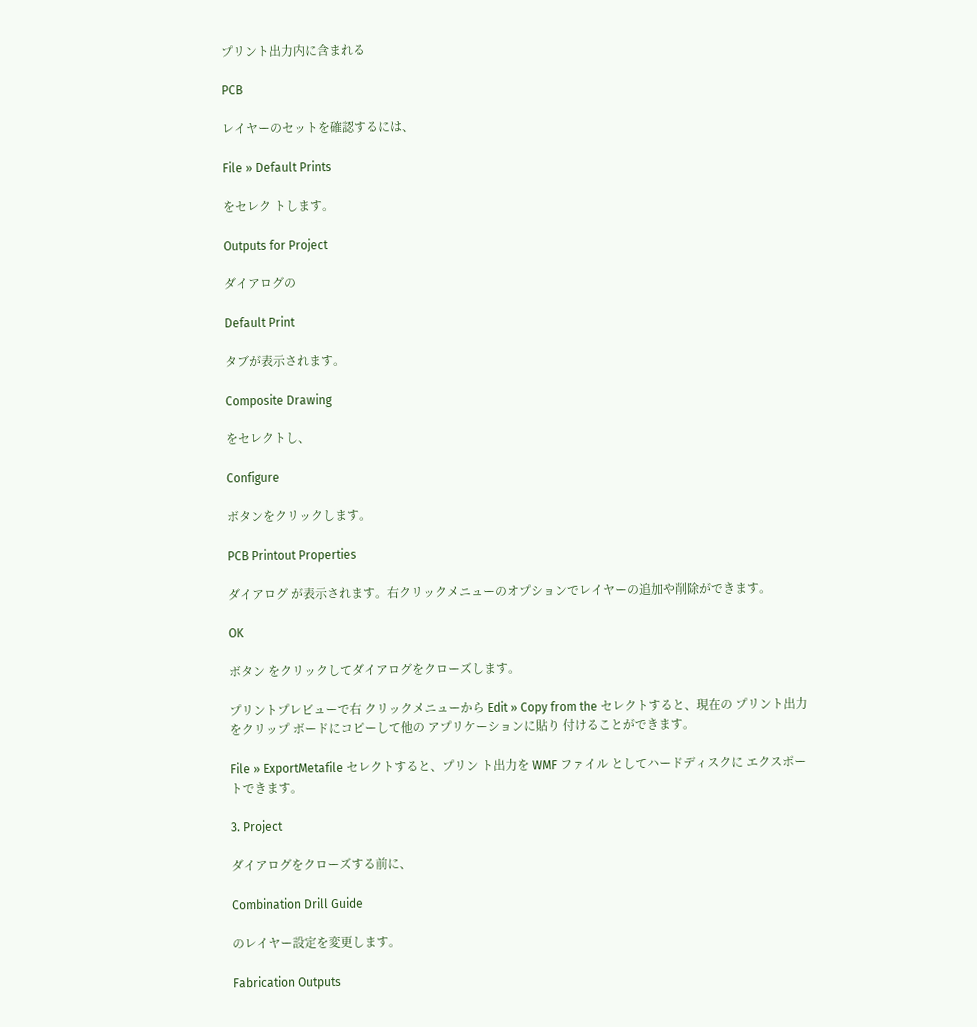プリント出力内に含まれる

PCB

レイヤーのセットを確認するには、

File » Default Prints

をセレク トします。

Outputs for Project

ダイアログの

Default Print

タブが表示されます。

Composite Drawing

をセレクトし、

Configure

ボタンをクリックします。

PCB Printout Properties

ダイアログ が表示されます。右クリックメニューのオプションでレイヤーの追加や削除ができます。

OK

ボタン をクリックしてダイアログをクローズします。

プリントプレビューで右 クリックメニューから Edit » Copy from the セレクトすると、現在の プリント出力をクリップ ボードにコピーして他の アプリケーションに貼り 付けることができます。

File » ExportMetafile セレクトすると、プリン ト出力を WMF ファイル としてハードディスクに エクスポートできます。

3. Project

ダイアログをクローズする前に、

Combination Drill Guide

のレイヤー設定を変更します。

Fabrication Outputs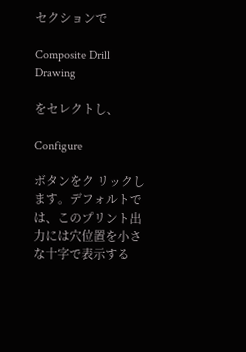セクションで

Composite Drill Drawing

をセレクトし、

Configure

ボタンをク リックします。デフォルトでは、このプリント出力には穴位置を小さな十字で表示する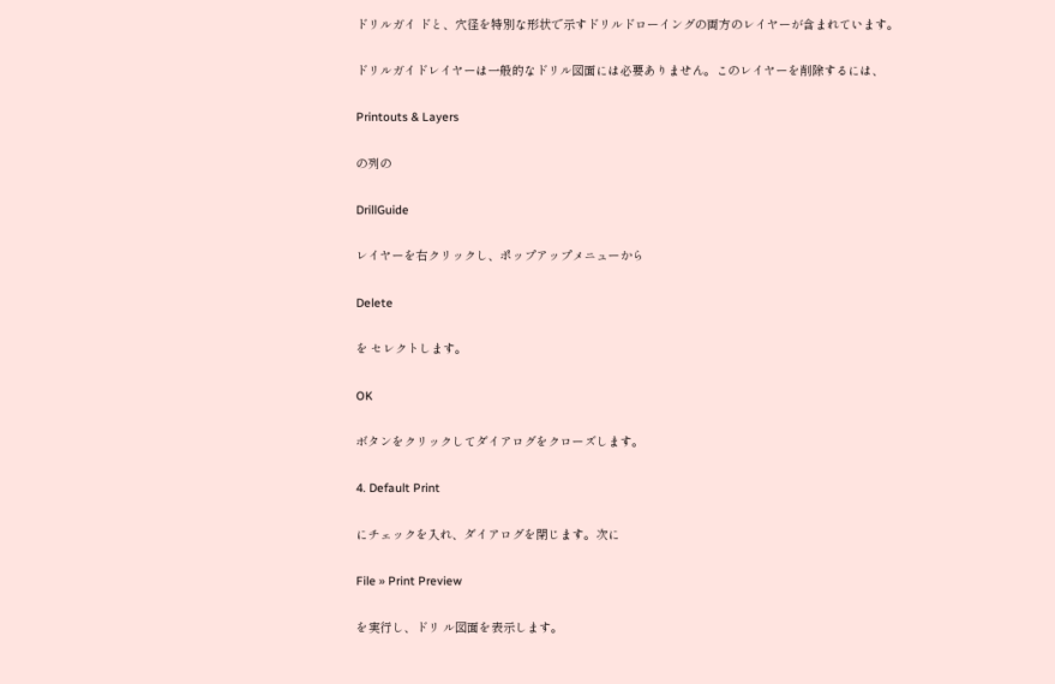ドリルガイ ドと、穴径を特別な形状で示すドリルドローイングの両方のレイヤーが含まれています。

ドリルガイドレイヤーは一般的なドリル図面には必要ありません。このレイヤーを削除するには、

Printouts & Layers

の列の

DrillGuide

レイヤーを右クリックし、ポップアップメニューから

Delete

を セレクトします。

OK

ボタンをクリックしてダイアログをクローズします。

4. Default Print

にチェックを入れ、ダイアログを閉じます。次に

File » Print Preview

を実行し、ドリ ル図面を表示します。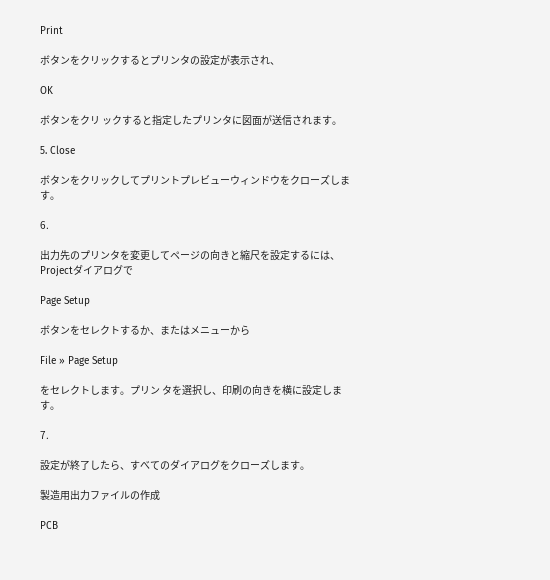Print

ボタンをクリックするとプリンタの設定が表示され、

OK

ボタンをクリ ックすると指定したプリンタに図面が送信されます。

5. Close

ボタンをクリックしてプリントプレビューウィンドウをクローズします。

6.

出力先のプリンタを変更してページの向きと縮尺を設定するには、Projectダイアログで

Page Setup

ボタンをセレクトするか、またはメニューから

File » Page Setup

をセレクトします。プリン タを選択し、印刷の向きを横に設定します。

7.

設定が終了したら、すべてのダイアログをクローズします。

製造用出力ファイルの作成

PCB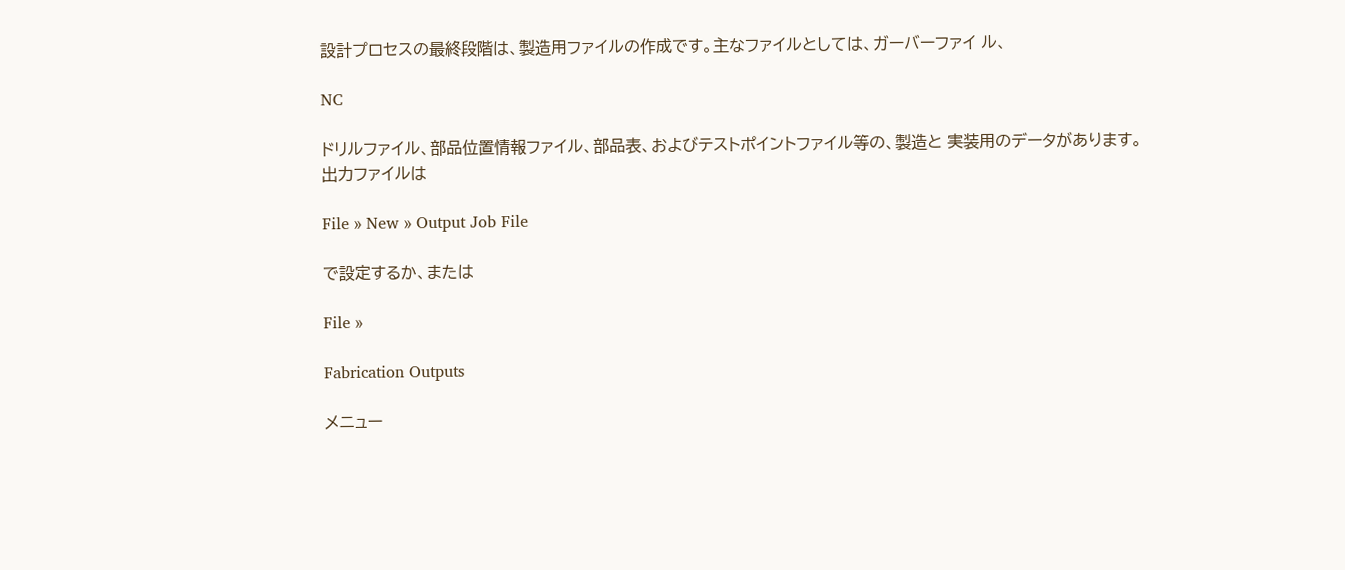設計プロセスの最終段階は、製造用ファイルの作成です。主なファイルとしては、ガーバーファイ ル、

NC

ドリルファイル、部品位置情報ファイル、部品表、およびテストポイントファイル等の、製造と 実装用のデータがあります。出力ファイルは

File » New » Output Job File

で設定するか、または

File »

Fabrication Outputs

メニュー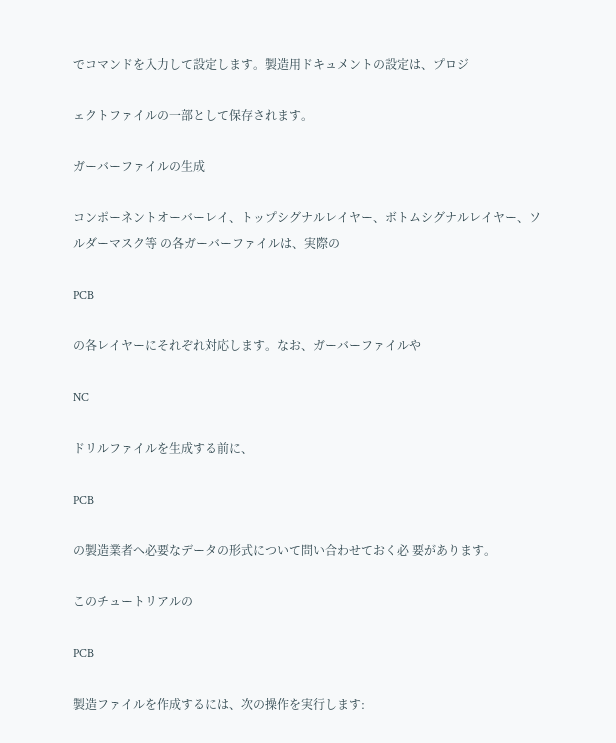でコマンドを入力して設定します。製造用ドキュメントの設定は、プロジ

ェクトファイルの一部として保存されます。

ガーバーファイルの生成

コンポーネントオーバーレイ、トップシグナルレイヤー、ボトムシグナルレイヤー、ソルダーマスク等 の各ガーバーファイルは、実際の

PCB

の各レイヤーにそれぞれ対応します。なお、ガーバーファイルや

NC

ドリルファイルを生成する前に、

PCB

の製造業者へ必要なデータの形式について問い合わせておく必 要があります。

このチュートリアルの

PCB

製造ファイルを作成するには、次の操作を実行します: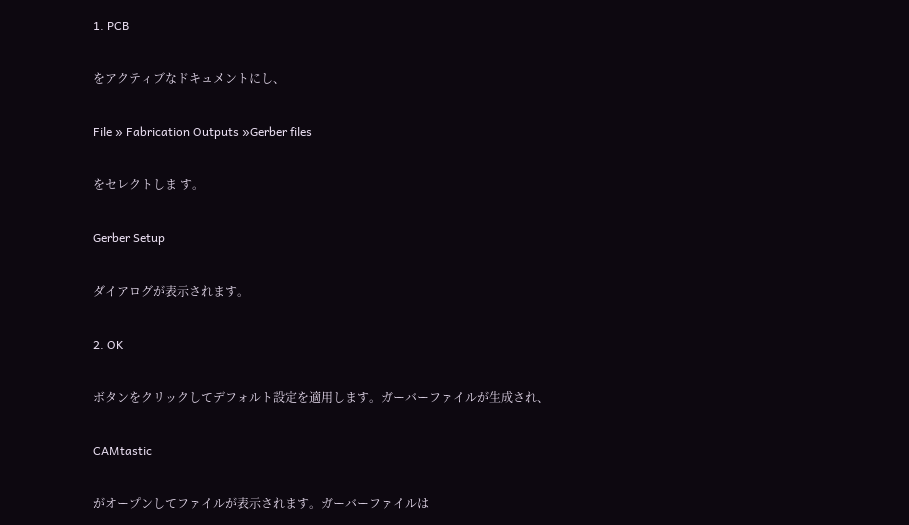1. PCB

をアクティブなドキュメントにし、

File » Fabrication Outputs »Gerber files

をセレクトしま す。

Gerber Setup

ダイアログが表示されます。

2. OK

ボタンをクリックしてデフォルト設定を適用します。ガーバーファイルが生成され、

CAMtastic

がオープンしてファイルが表示されます。ガーバーファイルは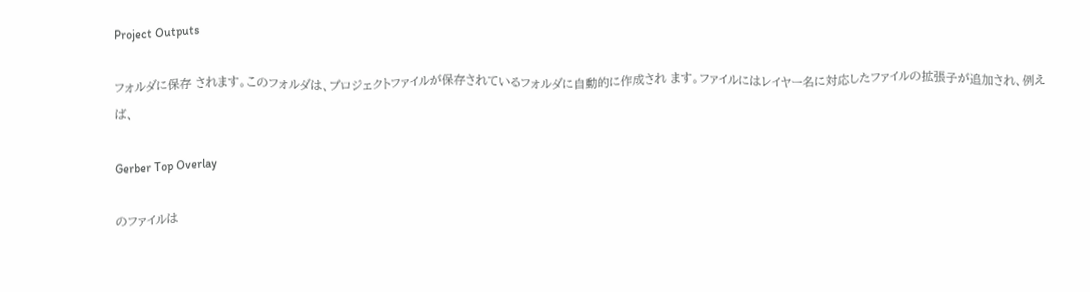Project Outputs

フォルダに保存 されます。このフォルダは、プロジェクトファイルが保存されているフォルダに自動的に作成され ます。ファイルにはレイヤー名に対応したファイルの拡張子が追加され、例えば、

Gerber Top Overlay

のファイルは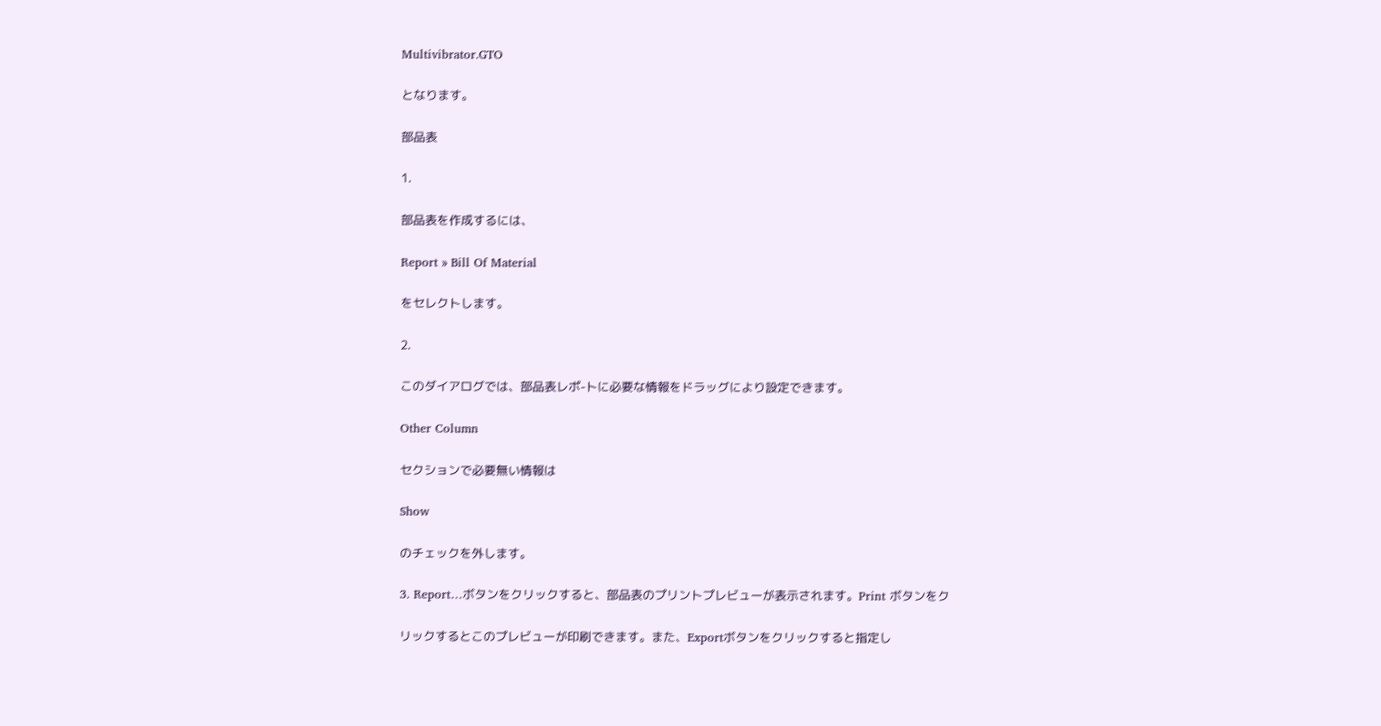Multivibrator.GTO

となります。

部品表

1.

部品表を作成するには、

Report » Bill Of Material

をセレクトします。

2.

このダイアログでは、部品表レポ-トに必要な情報をドラッグにより設定できます。

Other Column

セクションで必要無い情報は

Show

のチェックを外します。

3. Report…ボタンをクリックすると、部品表のプリントプレビューが表示されます。Print ボタンをク

リックするとこのプレビューが印刷できます。また、Exportボタンをクリックすると指定し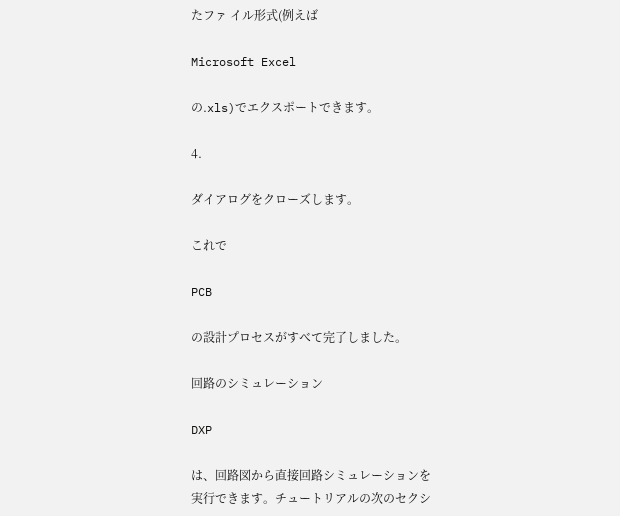たファ イル形式(例えば

Microsoft Excel

の.xls)でエクスポートできます。

4.

ダイアログをクローズします。

これで

PCB

の設計プロセスがすべて完了しました。

回路のシミュレーション

DXP

は、回路図から直接回路シミュレーションを実行できます。チュートリアルの次のセクシ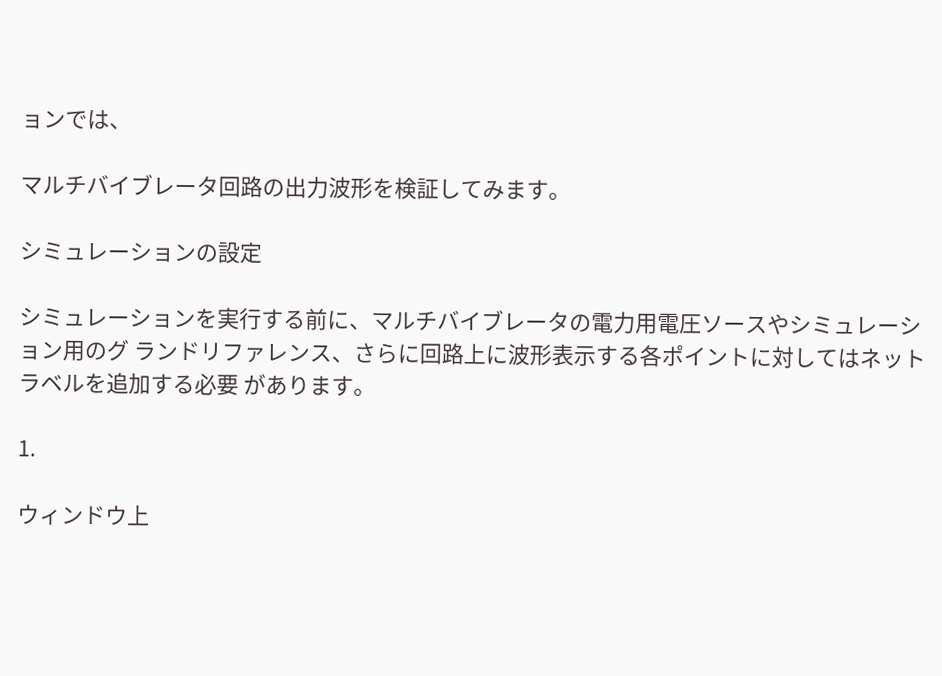ョンでは、

マルチバイブレータ回路の出力波形を検証してみます。

シミュレーションの設定

シミュレーションを実行する前に、マルチバイブレータの電力用電圧ソースやシミュレーション用のグ ランドリファレンス、さらに回路上に波形表示する各ポイントに対してはネットラベルを追加する必要 があります。

1.

ウィンドウ上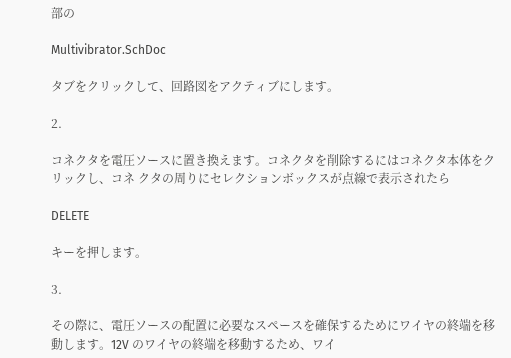部の

Multivibrator.SchDoc

タブをクリックして、回路図をアクティブにします。

2.

コネクタを電圧ソースに置き換えます。コネクタを削除するにはコネクタ本体をクリックし、コネ クタの周りにセレクションボックスが点線で表示されたら

DELETE

キーを押します。

3.

その際に、電圧ソースの配置に必要なスペースを確保するためにワイヤの終端を移動します。12V のワイヤの終端を移動するため、ワイ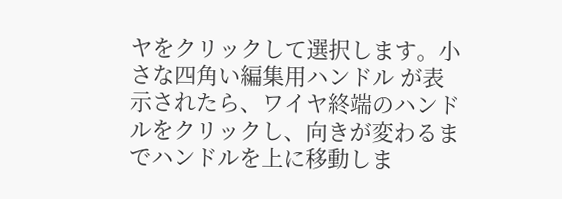ヤをクリックして選択します。小さな四角い編集用ハンドル が表示されたら、ワイヤ終端のハンドルをクリックし、向きが変わるまでハンドルを上に移動しま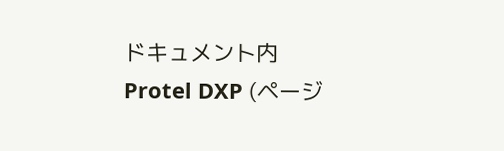ドキュメント内 Protel DXP (ページ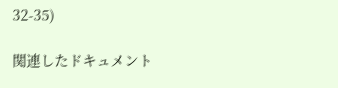32-35)

関連したドキュメント